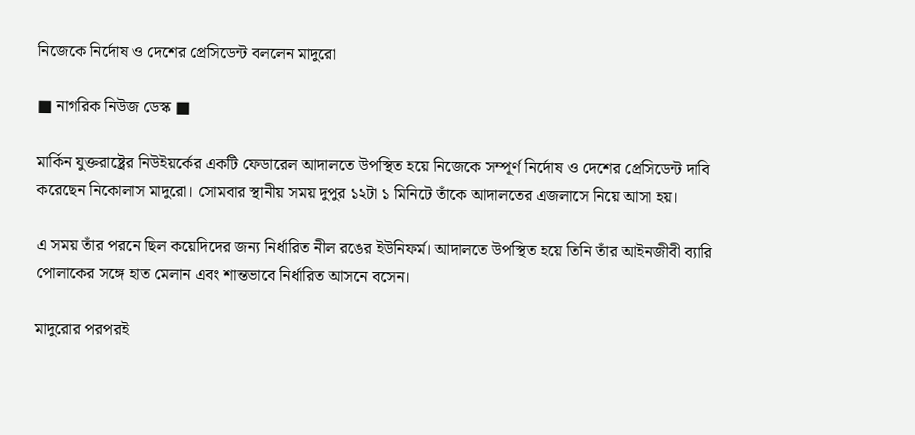নিজেকে নির্দোষ ও দেশের প্রেসিডেন্ট বললেন মাদুরো

■ নাগরিক নিউজ ডেস্ক ■

মার্কিন যুক্তরাষ্ট্রের নিউইয়র্কের একটি ফেডারেল আদালতে উপস্থিত হয়ে নিজেকে সম্পূর্ণ নির্দোষ ও দেশের প্রেসিডেন্ট দাবি করেছেন নিকোলাস মাদুরো। সোমবার স্থানীয় সময় দুপুর ১২টা ১ মিনিটে তাঁকে আদালতের এজলাসে নিয়ে আসা হয়।

এ সময় তাঁর পরনে ছিল কয়েদিদের জন্য নির্ধারিত নীল রঙের ইউনিফর্ম। আদালতে উপস্থিত হয়ে তিনি তাঁর আইনজীবী ব্যারি পোলাকের সঙ্গে হাত মেলান এবং শান্তভাবে নির্ধারিত আসনে বসেন।

মাদুরোর পরপরই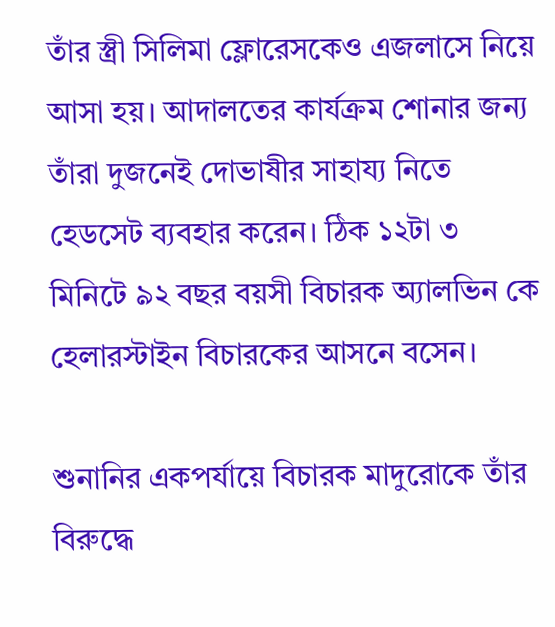তাঁর স্ত্রী সিলিমা ফ্লোরেসকেও এজলাসে নিয়ে আসা হয়। আদালতের কার্যক্রম শোনার জন্য তাঁরা দুজনেই দোভাষীর সাহায্য নিতে হেডসেট ব্যবহার করেন। ঠিক ১২টা ৩ মিনিটে ৯২ বছর বয়সী বিচারক অ্যালভিন কে হেলারস্টাইন বিচারকের আসনে বসেন।

শুনানির একপর্যায়ে বিচারক মাদুরোকে তাঁর বিরুদ্ধে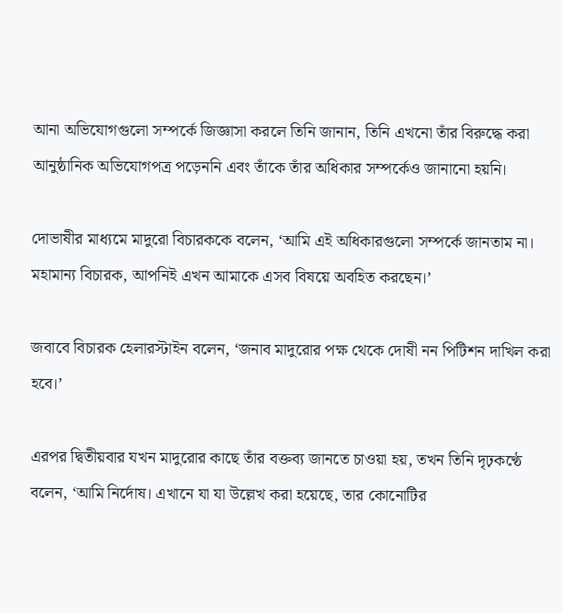আনা অভিযোগগুলো সম্পর্কে জিজ্ঞাসা করলে তিনি জানান, তিনি এখনো তাঁর বিরুদ্ধে করা আনুষ্ঠানিক অভিযোগপত্র পড়েননি এবং তাঁকে তাঁর অধিকার সম্পর্কেও জানানো হয়নি।

দোভাষীর মাধ্যমে মাদুরো বিচারককে বলেন, ‘আমি এই অধিকারগুলো সম্পর্কে জানতাম না। মহামান্য বিচারক, আপনিই এখন আমাকে এসব বিষয়ে অবহিত করছেন।’

জবাবে বিচারক হেলারস্টাইন বলেন, ‘জনাব মাদুরোর পক্ষ থেকে দোষী নন পিটিশন দাখিল করা হবে।’

এরপর দ্বিতীয়বার যখন মাদুরোর কাছে তাঁর বক্তব্য জানতে চাওয়া হয়, তখন তিনি দৃঢ়কণ্ঠে বলেন, ‘আমি নির্দোষ। এখানে যা যা উল্লেখ করা হয়েছে, তার কোনোটির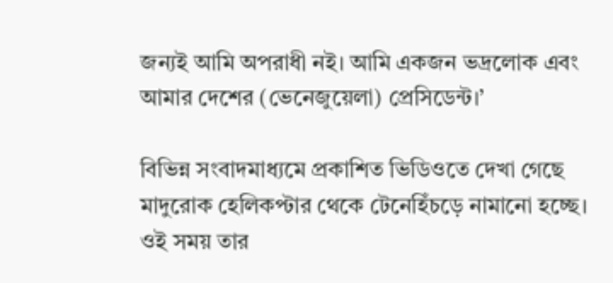জন্যই আমি অপরাধী নই। আমি একজন ভদ্রলোক এবং আমার দেশের (ভেনেজুয়েলা) প্রেসিডেন্ট।’

বিভিন্ন সংবাদমাধ্যমে প্রকাশিত ভিডিওতে দেখা গেছে মাদুরোক হেলিকপ্টার থেকে টেনেহিঁচড়ে নামানো হচ্ছে। ওই সময় তার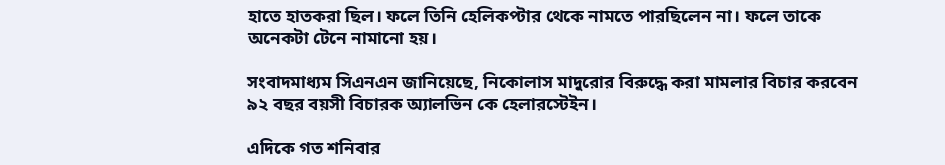হাতে হাতকরা ছিল। ফলে তিনি হেলিকপ্টার থেকে নামতে পারছিলেন না। ফলে তাকে অনেকটা টেনে নামানো হয়।

সংবাদমাধ্যম সিএনএন জানিয়েছে, নিকোলাস মাদুরোর বিরুদ্ধে করা মামলার বিচার করবেন ৯২ বছর বয়সী বিচারক অ্যালভিন কে হেলারস্টেইন।

এদিকে গত শনিবার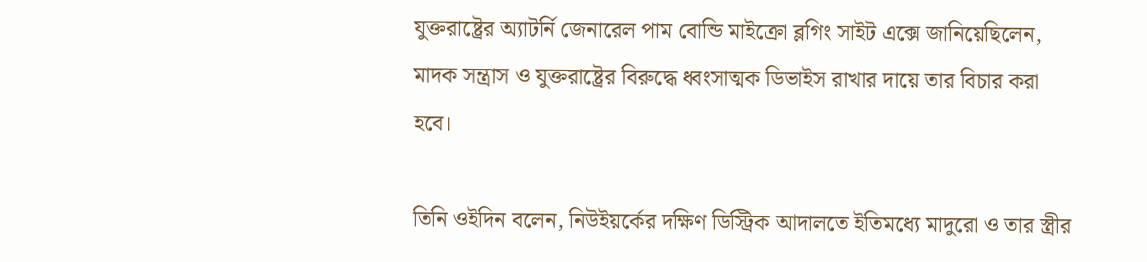যুক্তরাষ্ট্রের অ্যাটর্নি জেনারেল পাম বোন্ডি মাইক্রো ব্লগিং সাইট এক্সে জানিয়েছিলেন, মাদক সন্ত্রাস ও যুক্তরাষ্ট্রের বিরুদ্ধে ধ্বংসাত্মক ডিভাইস রাখার দায়ে তার বিচার করা হবে।

তিনি ওইদিন বলেন, নিউইয়র্কের দক্ষিণ ডিস্ট্রিক আদালতে ইতিমধ্যে মাদুরো ও তার স্ত্রীর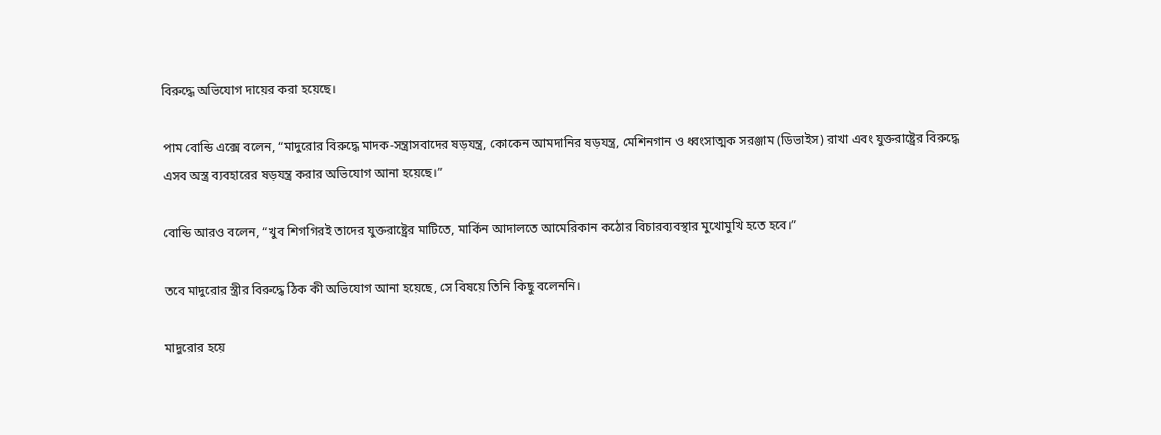বিরুদ্ধে অভিযোগ দায়ের করা হয়েছে।

পাম বোন্ডি এক্সে বলেন, “মাদুরোর বিরুদ্ধে মাদক-সন্ত্রাসবাদের ষড়যন্ত্র, কোকেন আমদানির ষড়যন্ত্র, মেশিনগান ও ধ্বংসাত্মক সরঞ্জাম (ডিভাইস) রাখা এবং যুক্তরাষ্ট্রের বিরুদ্ধে এসব অস্ত্র ব্যবহারের ষড়যন্ত্র করার অভিযোগ আনা হয়েছে।”

বোন্ডি আরও বলেন, “খুব শিগগিরই তাদের যুক্তরাষ্ট্রের মাটিতে, মার্কিন আদালতে আমেরিকান কঠোর বিচারব্যবস্থার মুখোমুখি হতে হবে।”

তবে মাদুরোর স্ত্রীর বিরুদ্ধে ঠিক কী অভিযোগ আনা হয়েছে, সে বিষয়ে তিনি কিছু বলেননি।

মাদুরোর হয়ে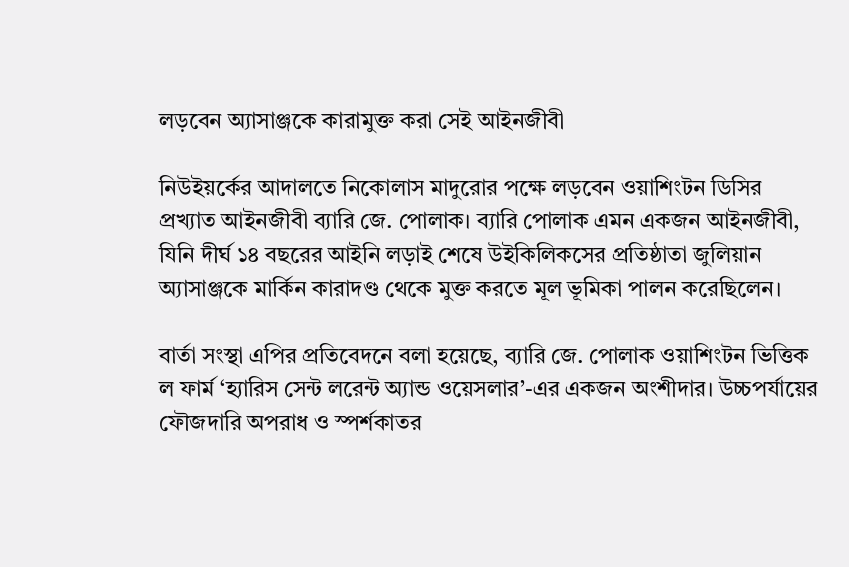লড়বেন অ্যাসাঞ্জকে কারামুক্ত করা সেই আইনজীবী

নিউইয়র্কের আদালতে নিকোলাস মাদুরোর পক্ষে লড়বেন ওয়াশিংটন ডিসির প্রখ্যাত আইনজীবী ব্যারি জে. পোলাক। ব্যারি পোলাক এমন একজন আইনজীবী, যিনি দীর্ঘ ১৪ বছরের আইনি লড়াই শেষে উইকিলিকসের প্রতিষ্ঠাতা জুলিয়ান অ্যাসাঞ্জকে মার্কিন কারাদণ্ড থেকে মুক্ত করতে মূল ভূমিকা পালন করেছিলেন।

বার্তা সংস্থা এপির প্রতিবেদনে বলা হয়েছে, ব্যারি জে. পোলাক ওয়াশিংটন ভিত্তিক ল ফার্ম ‘হ্যারিস সেন্ট লরেন্ট অ্যান্ড ওয়েসলার’-এর একজন অংশীদার। উচ্চপর্যায়ের ফৌজদারি অপরাধ ও স্পর্শকাতর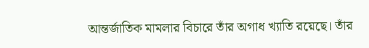আন্তর্জাতিক মামলার বিচারে তাঁর অগাধ খ্যাতি রয়েছে। তাঁর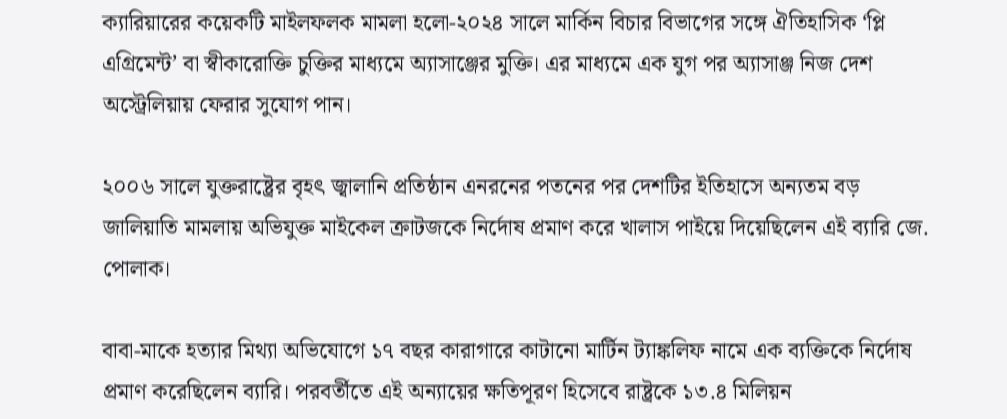ক্যারিয়ারের কয়েকটি মাইলফলক মামলা হলো-২০২৪ সালে মার্কিন বিচার বিভাগের সঙ্গে ঐতিহাসিক ‘প্লি এগ্রিমেন্ট’ বা স্বীকারোক্তি চুক্তির মাধ্যমে অ্যাসাঞ্জের মুক্তি। এর মাধ্যমে এক যুগ পর অ্যাসাঞ্জ নিজ দেশ অস্ট্রেলিয়ায় ফেরার সুযোগ পান।

২০০৬ সালে যুক্তরাষ্ট্রের বৃহৎ জ্বালানি প্রতিষ্ঠান এনরনের পতনের পর দেশটির ইতিহাসে অন্যতম বড় জালিয়াতি মামলায় অভিযুক্ত মাইকেল ক্রাটজকে নির্দোষ প্রমাণ করে খালাস পাইয়ে দিয়েছিলেন এই ব্যারি জে. পোলাক।

বাবা-মাকে হত্যার মিথ্যা অভিযোগে ১৭ বছর কারাগারে কাটানো মার্টিন ট্যাঙ্কলিফ নামে এক ব্যক্তিকে নির্দোষ প্রমাণ করেছিলেন ব্যারি। পরবর্তীতে এই অন্যায়ের ক্ষতিপূরণ হিসেবে রাষ্ট্রকে ১৩.৪ মিলিয়ন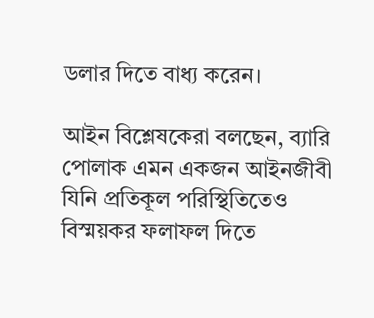ডলার দিতে বাধ্য করেন।

আইন বিশ্লেষকেরা বলছেন, ব্যারি পোলাক এমন একজন আইনজীবী যিনি প্রতিকূল পরিস্থিতিতেও বিস্ময়কর ফলাফল দিতে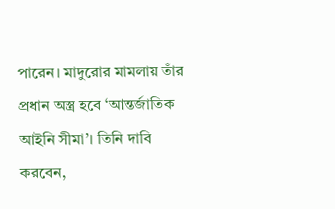পারেন। মাদুরোর মামলায় তাঁর প্রধান অস্ত্র হবে ‘আন্তর্জাতিক আইনি সীমা’। তিনি দাবি করবেন,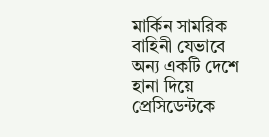মার্কিন সামরিক বাহিনী যেভাবে অন্য একটি দেশে হানা দিয়ে প্রেসিডেন্টকে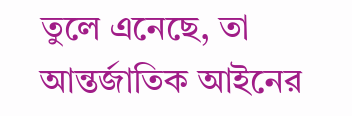তুলে এনেছে, তা আন্তর্জাতিক আইনের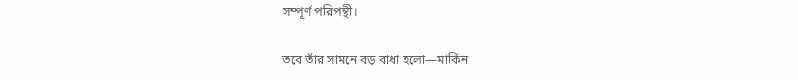সম্পূর্ণ পরিপন্থী।

তবে তাঁর সামনে বড় বাধা হলো—মার্কিন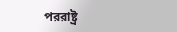পররাষ্ট্র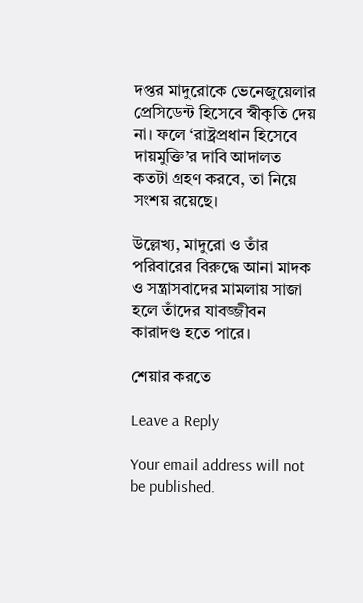দপ্তর মাদুরোকে ভেনেজুয়েলার প্রেসিডেন্ট হিসেবে স্বীকৃতি দেয় না। ফলে ‘রাষ্ট্রপ্রধান হিসেবে দায়মুক্তি’র দাবি আদালত কতটা গ্রহণ করবে, তা নিয়ে সংশয় রয়েছে।

উল্লেখ্য, মাদুরো ও তাঁর পরিবারের বিরুদ্ধে আনা মাদক ও সন্ত্রাসবাদের মামলায় সাজা হলে তাঁদের যাবজ্জীবন কারাদণ্ড হতে পারে।

শেয়ার করতে

Leave a Reply

Your email address will not be published.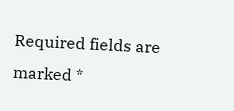Required fields are marked *